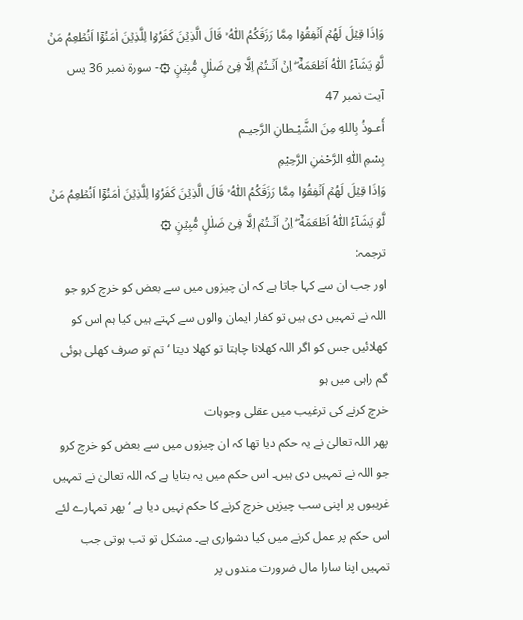وَاِذَا قِيۡلَ لَهُمۡ اَنۡفِقُوۡا مِمَّا رَزَقَكُمُ اللّٰهُ ۙ قَالَ الَّذِيۡنَ كَفَرُوۡا لِلَّذِيۡنَ اٰمَنُوۡۤا اَنُطۡعِمُ مَنۡ لَّوۡ يَشَآءُ اللّٰهُ اَطۡعَمَهٗٓ ۖ اِنۡ اَنۡـتُمۡ اِلَّا فِىۡ ضَلٰلٍ مُّبِيۡنٍ ۞- سورۃ نمبر 36 يس آیت نمبر 47
أَعـوذُ بِاللهِ مِنَ الشَّيْـطانِ الرَّجيـم
بِسْمِ اللّٰهِ الرَّحْمٰنِ الرَّحِيْمِ
وَاِذَا قِيۡلَ لَهُمۡ اَنۡفِقُوۡا مِمَّا رَزَقَكُمُ اللّٰهُ ۙ قَالَ الَّذِيۡنَ كَفَرُوۡا لِلَّذِيۡنَ اٰمَنُوۡۤا اَنُطۡعِمُ مَنۡ لَّوۡ يَشَآءُ اللّٰهُ اَطۡعَمَهٗٓ ۖ اِنۡ اَنۡـتُمۡ اِلَّا فِىۡ ضَلٰلٍ مُّبِيۡنٍ ۞
ترجمہ:
اور جب ان سے کہا جاتا ہے کہ ان چیزوں میں سے بعض کو خرچ کرو جو اللہ نے تمہیں دی ہیں تو کفار ایمان والوں سے کہتے ہیں کیا ہم اس کو کھلائیں جس کو اگر اللہ کھلانا چاہتا تو کھلا دیتا ‘ تم تو صرف کھلی ہوئی گم راہی میں ہو
خرچ کرنے کی ترغیب میں عقلی وجوہات
پھر اللہ تعالیٰ نے یہ حکم دیا تھا کہ ان چیزوں میں سے بعض کو خرچ کرو جو اللہ نے تمہیں دی ہیں۔ اس حکم میں یہ بتایا ہے کہ اللہ تعالیٰ نے تمہیں غریبوں پر اپنی سب چیزیں خرچ کرنے کا حکم نہیں دیا ہے ‘ پھر تمہارے لئے اس حکم پر عمل کرنے میں کیا دشواری ہے۔ مشکل تو تب ہوتی جب تمہیں اپنا سارا مال ضرورت مندوں پر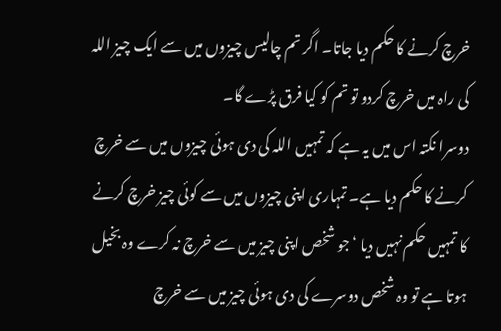خرچ کرنے کا حکم دیا جاتا۔ اگر تم چالیس چیزوں میں سے ایک چیز اللہ کی راہ میں خرچ کردو تو تم کو کیا فرق پڑے گا۔
دوسرا نکتہ اس میں یہ ہے کہ تمہیں اللہ کی دی ہوئی چیزوں میں سے خرچ کرنے کا حکم دیا ہے۔ تمہاری اپنی چیزوں میں سے کوئی چیز خرچ کرنے کا تمہیں حکم نہیں دیا ‘ جو شخص اپنی چیز میں سے خرچ نہ کرے وہ بخیل ہوتا ہے تو وہ شخص دوسرے کی دی ہوئی چیز میں سے خرچ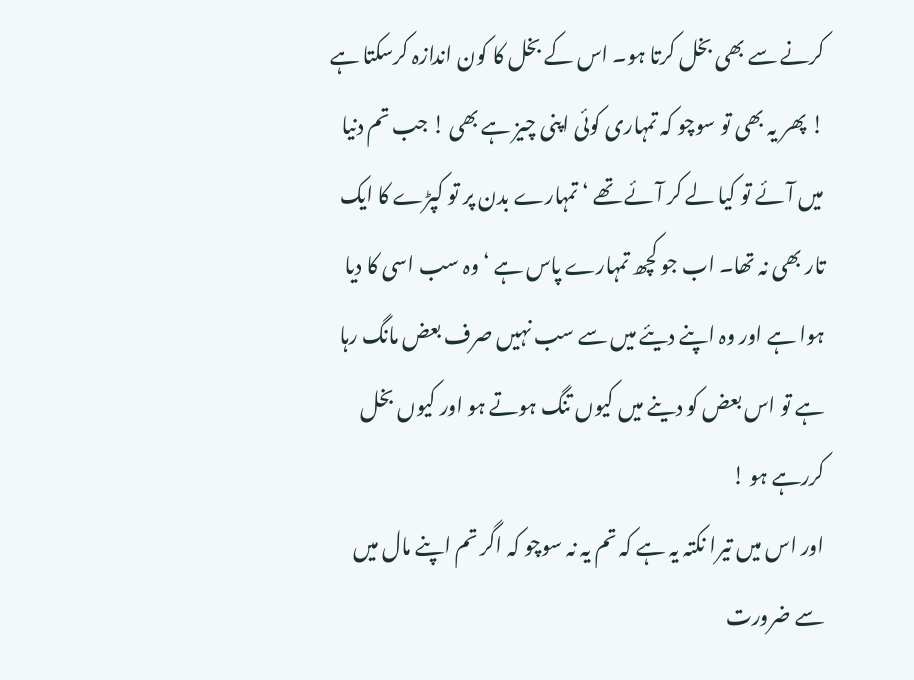کرنے سے بھی بخل کرتا ہو۔ اس کے بخل کا کون اندازہ کرسکتا ہے ! پھر یہ بھی تو سوچو کہ تمہاری کوئی اپنی چیز ہے بھی ! جب تم دنیا میں آئے تو کیا لے کر آئے تھے ‘ تمہارے بدن پر تو کپڑے کا ایک تار بھی نہ تھا۔ اب جو کچھ تمہارے پاس ہے ‘ وہ سب اسی کا دیا ہوا ہے اور وہ اپنے دیئے میں سے سب نہیں صرف بعض مانگ رہا ہے تو اس بعض کو دینے میں کیوں تنگ ہوتے ہو اور کیوں بخل کررہے ہو !
اور اس میں تیرا نکتہ یہ ہے کہ تم یہ نہ سوچو کہ اگر تم اپنے مال میں سے ضرورت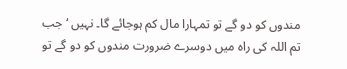مندوں کو دو گے تو تمہارا مال کم ہوجائے گا۔ نہیں ‘ جب تم اللہ کی راہ میں دوسرے ضرورت مندوں کو دو گے تو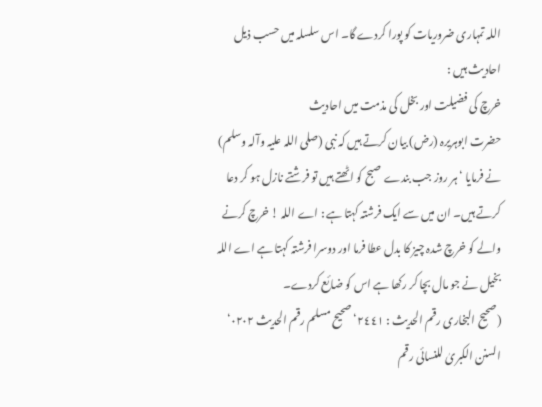اللہ تمہاری ضروریات کو پورا کردے گا۔ اس سلسلہ میں حسب ذیل احادیث ہیں :
خرچ کی فضیلت اور بخل کی مذمت میں احادیث
حضرت ابوہریرہ (رض) بیان کرتے ہیں کہ نبی (صلی اللہ علیہ وآلہ وسلم) نے فرمایا ‘ ہر روز جب بندے صبح کو اٹھتے ہیں تو فرشتے نازل ہو کر دعا کرتے ہیں۔ ان میں سے ایک فرشتہ کہتا ہے : اے اللہ ! خرچ کرنے والے کو خرچ شدہ چیز کا بدل عطا فرما اور دوسرا فرشتہ کہتا ہے اے اللہ بخیل نے جو مال بچا کر رکھا ہے اس کو ضائع کردے۔
(صحیح البخاری رقم الحدیث : ٢٤٤١‘ صحیح مسلم رقم الحدیث ٠٢٠٢‘ السنن الکبریٰ للنسائی رقم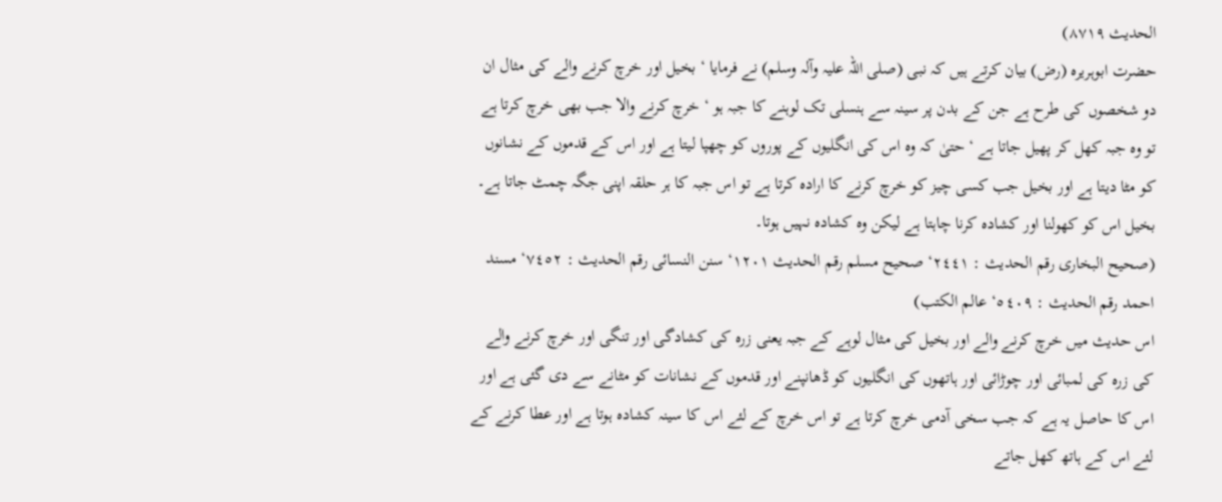الحدیث ٨٧١٩)
حضرت ابوہریرہ (رض) بیان کرتے ہیں کہ نبی (صلی اللہ علیہ وآلہ وسلم) نے فرمایا ‘ بخیل اور خرچ کرنے والے کی مثال ان دو شخصوں کی طرح ہے جن کے بدن پر سینہ سے ہنسلی تک لوہنے کا جبہ ہو ‘ خرچ کرنے والا جب بھی خرچ کرتا ہے تو وہ جبہ کھل کر پھیل جاتا ہے ‘ حتیٰ کہ وہ اس کی انگلیوں کے پوروں کو چھپا لیتا ہے اور اس کے قدموں کے نشانوں کو مٹا دیتا ہے اور بخیل جب کسی چیز کو خرچ کرنے کا ارادہ کرتا ہے تو اس جبہ کا ہر حلقہ اپنی جگہ چمٹ جاتا ہے۔ بخیل اس کو کھولنا اور کشادہ کرنا چاہتا ہے لیکن وہ کشادہ نہیں ہوتا۔
(صحیح البخاری رقم الحدیث : ٢٤٤١‘ صحیح مسلم رقم الحدیث ١٢٠١‘ سنن النسائی رقم الحدیث : ٧٤٥٢‘ مسند احمد رقم الحدیث : ٥٤٠٩‘ عالم الکتب)
اس حدیث میں خرچ کرنے والے اور بخیل کی مثال لوہے کے جبہ یعنی زرہ کی کشادگی اور تنگی اور خرچ کرنے والے کی زرہ کی لمبائی اور چوڑائی اور ہاتھوں کی انگلیوں کو ڈھانپنے اور قدموں کے نشانات کو مٹانے سے دی گئی ہے اور اس کا حاصل یہ ہے کہ جب سخی آدمی خرچ کرتا ہے تو اس خرچ کے لئے اس کا سینہ کشادہ ہوتا ہے اور عطا کرنے کے لئے اس کے ہاتھ کھل جاتے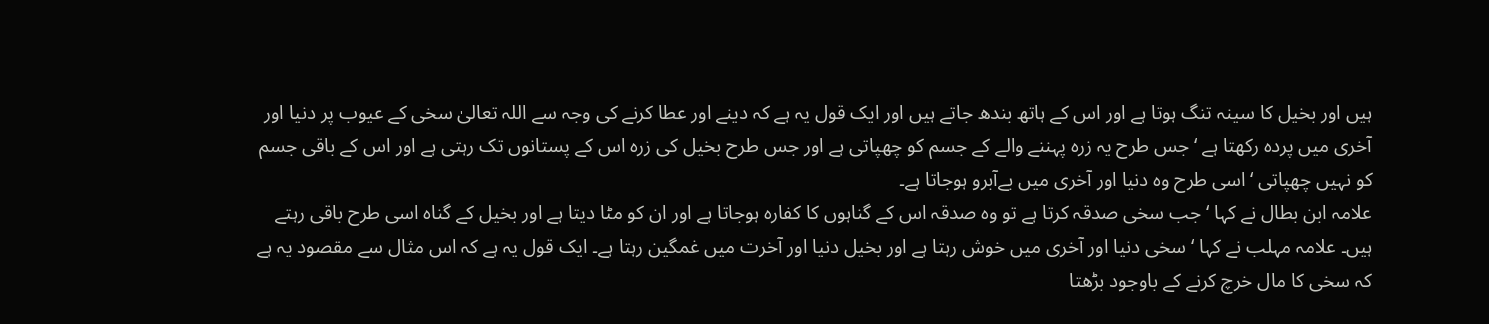ہیں اور بخیل کا سینہ تنگ ہوتا ہے اور اس کے ہاتھ بندھ جاتے ہیں اور ایک قول یہ ہے کہ دینے اور عطا کرنے کی وجہ سے اللہ تعالیٰ سخی کے عیوب پر دنیا اور آخری میں پردہ رکھتا ہے ‘ جس طرح یہ زرہ پہننے والے کے جسم کو چھپاتی ہے اور جس طرح بخیل کی زرہ اس کے پستانوں تک رہتی ہے اور اس کے باقی جسم کو نہیں چھپاتی ‘ اسی طرح وہ دنیا اور آخری میں بےآبرو ہوجاتا ہے۔
علامہ ابن بطال نے کہا ‘ جب سخی صدقہ کرتا ہے تو وہ صدقہ اس کے گناہوں کا کفارہ ہوجاتا ہے اور ان کو مٹا دیتا ہے اور بخیل کے گناہ اسی طرح باقی رہتے ہیں۔ علامہ مہلب نے کہا ‘ سخی دنیا اور آخری میں خوش رہتا ہے اور بخیل دنیا اور آخرت میں غمگین رہتا ہے۔ ایک قول یہ ہے کہ اس مثال سے مقصود یہ ہے کہ سخی کا مال خرچ کرنے کے باوجود بڑھتا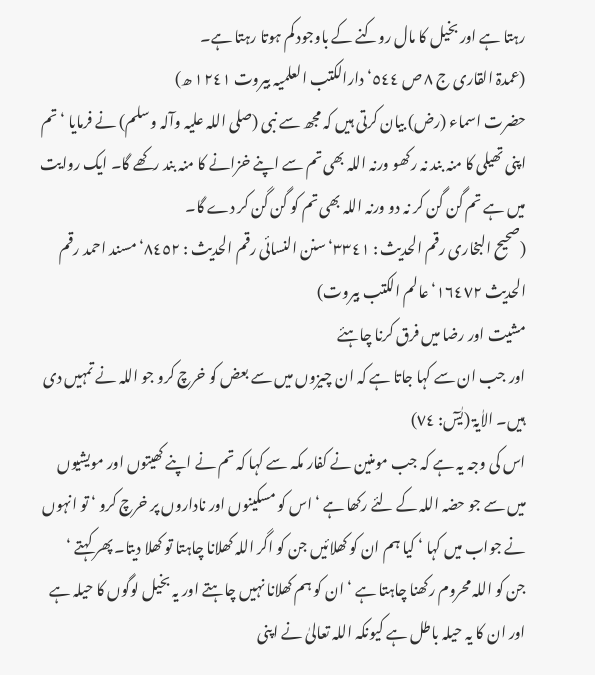رہتا ہے اور بخیل کا مال روکنے کے باوجود کم ہوتا رہتا ہے۔
(عمدۃ القاری ج ٨ ص ٥٤٤‘ دارالکتب العلمیہ بیروت ١٢٤١ ھ)
حضرت اسماء (رض) بیان کرتی ہیں کہ مجھ سے نبی (صلی اللہ علیہ وآلہ وسلم) نے فرمایا ‘ تم اپنی تھیلی کا منہ بند نہ رکھو ورنہ اللہ بھی تم سے اپنے خزانے کا منہ بند رکھے گا۔ ایک روایت میں ہے تم گن گن کر نہ دو ورنہ اللہ بھی تم کو گن گن کر دے گا۔
(صحیح البخاری رقم الحدیث : ٣٣٤١‘ سنن النسائی رقم الحدیث : ٨٤٥٢‘ مسند احمد رقم الحدیث ١٦٤٧٢‘ عالم الکتب بیروت)
مشیت اور رضا میں فرق کرنا چاہئے
اور جب ان سے کہا جاتا ہے کہ ان چیزوں میں سے بعض کو خرچ کرو جو اللہ نے تمہیں دی ہیں۔ الاٰیۃ (یٰسٓ: ٧٤)
اس کی وجہ یہ ہے کہ جب مومنین نے کفار مکہ سے کہا کہ تم نے اپنے کھیتوں اور مویشیوں میں سے جو حضہ اللہ کے لئے رکھا ہے ‘ اس کو مسکینوں اور ناداروں پر خرچ کرو ‘ تو انہوں نے جواب میں کہا ‘ کیا ہم ان کو کھلائیں جن کو اگر اللہ کھلانا چاہتا تو کھلا دیتا۔ پھر کہتے ‘ جن کو اللہ محروم رکھنا چاہتا ہے ‘ ان کو ہم کھلانا نہیں چاہتے اور یہ بخیل لوگوں کا حیلہ ہے اور ان کا یہ حیلہ باطل ہے کیونکہ اللہ تعالیٰ نے اپنی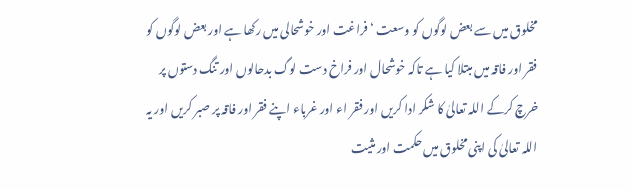مخلوق میں سے بعض لوگوں کو وسعت ‘ فراغت اور خوشحالی میں رکھا ہے اور بعض لوگوں کو فقر اور فاقہ میں مبتلا کیا ہے تاکہ خوشحال اور فراخ دست لوگ بدحالوں اور تنگ دستوں پر خرچ کرکے اللہ تعالیٰ کا شکر ادا کریں اور فقر اء اور غرباء اپنے فقر اور فاقہ پر صبر کریں اور یہ اللہ تعالیٰ کی اپنی مخلوق میں حکمت اور مثیت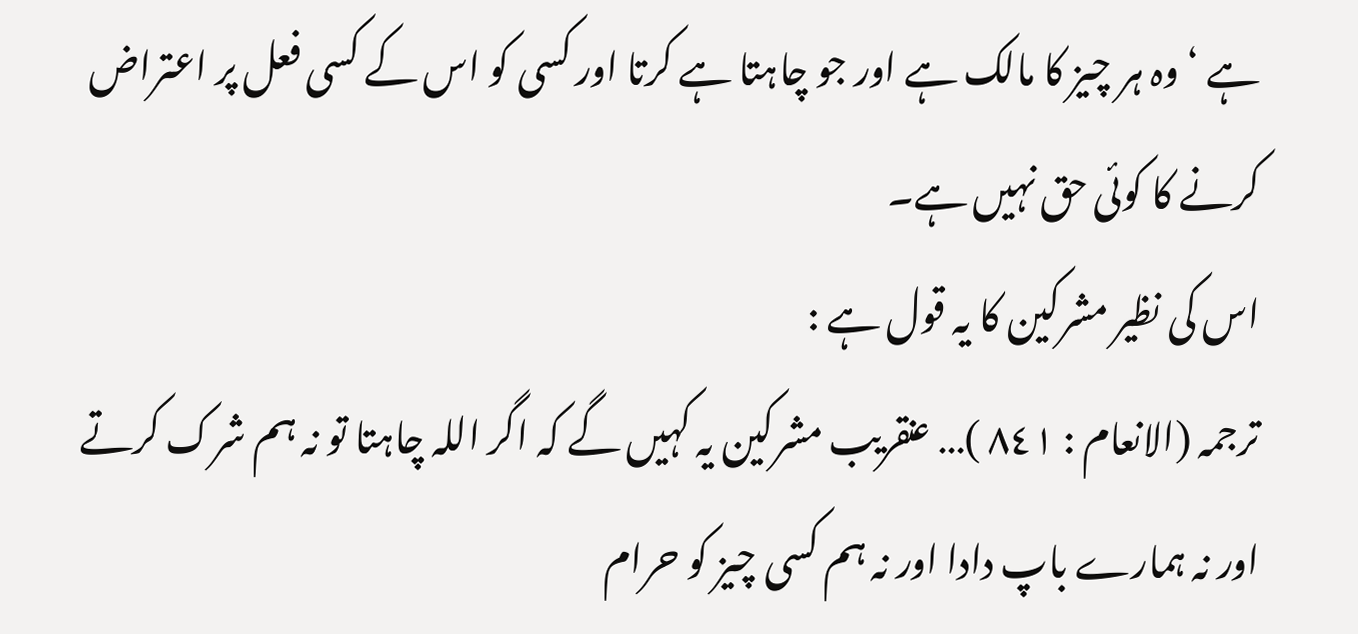ہے ‘ وہ ہر چیز کا مالک ہے اور جو چاہتا ہے کرتا اور کسی کو اس کے کسی فعل پر اعتراض کرنے کا کوئی حق نہیں ہے۔
اس کی نظیر مشرکین کا یہ قول ہے :
ترجمہ (الانعام : ٨٤١ )… عنقریب مشرکین یہ کہیں گے کہ اگر اللہ چاہتا تو نہ ہم شرک کرتے اور نہ ہمارے باپ دادا اور نہ ہم کسی چیز کو حرام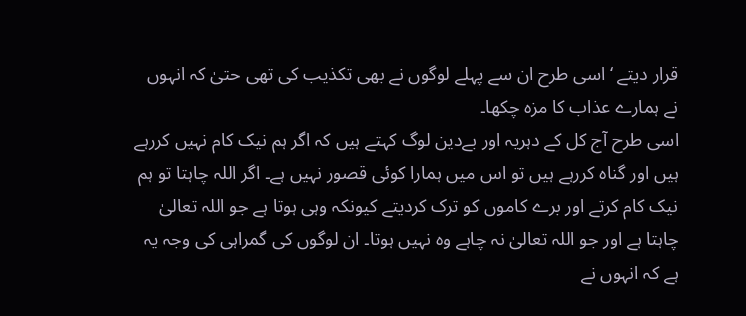قرار دیتے ‘ اسی طرح ان سے پہلے لوگوں نے بھی تکذیب کی تھی حتیٰ کہ انہوں نے ہمارے عذاب کا مزہ چکھا۔
اسی طرح آج کل کے دہریہ اور بےدین لوگ کہتے ہیں کہ اگر ہم نیک کام نہیں کررہے ہیں اور گناہ کررہے ہیں تو اس میں ہمارا کوئی قصور نہیں ہے۔ اگر اللہ چاہتا تو ہم نیک کام کرتے اور برے کاموں کو ترک کردیتے کیونکہ وہی ہوتا ہے جو اللہ تعالیٰ چاہتا ہے اور جو اللہ تعالیٰ نہ چاہے وہ نہیں ہوتا۔ ان لوگوں کی گمراہی کی وجہ یہ ہے کہ انہوں نے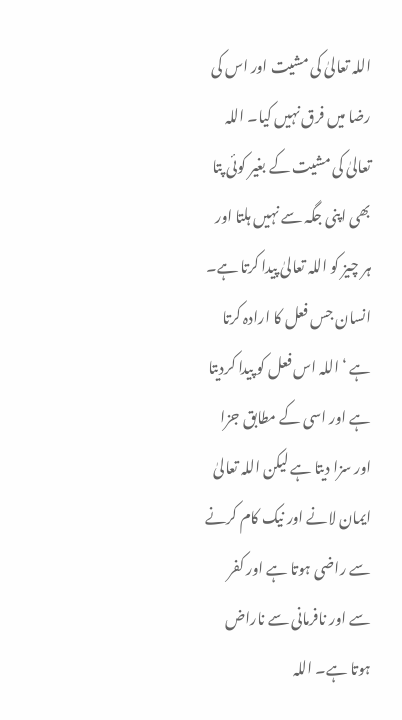اللہ تعالیٰ کی مشیت اور اس کی رضا میں فرق نہیں کیا۔ اللہ تعالیٰ کی مشیت کے بغیر کوئی پتا بھی اپنی جگہ سے نہیں ہلتا اور ہر چیز کو اللہ تعالیٰ پیدا کرتا ہے۔ انسان جس فعل کا ارادہ کرتا ہے ‘ اللہ اس فعل کو پیدا کردیتا ہے اور اسی کے مطابق جزا اور سزا دیتا ہے لیکن اللہ تعالیٰ ایمان لانے اور نیک کام کرنے سے راضی ہوتا ہے اور کفر سے اور نافرمانی سے ناراض ہوتا ہے۔ اللہ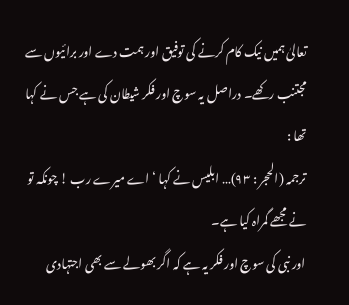تعالیٰ ہمیں نیک کام کرنے کی توفیق اور ہمت دے اور برائیوں سے مجتنب رکھے۔ دراصل یہ سوچ اور فکر شیطان کی ہے جس نے کہا تھا :
ترجمہ (الحجر : ٩٣)… ابلیس نے کہا ‘ اے میرے رب ! چونکہ تو نے مجھے گمراہ کیا ہے۔
اور نبی کی سوچ اور فکر یہ ہے کہ اگر بھولے سے بھی اجتہادی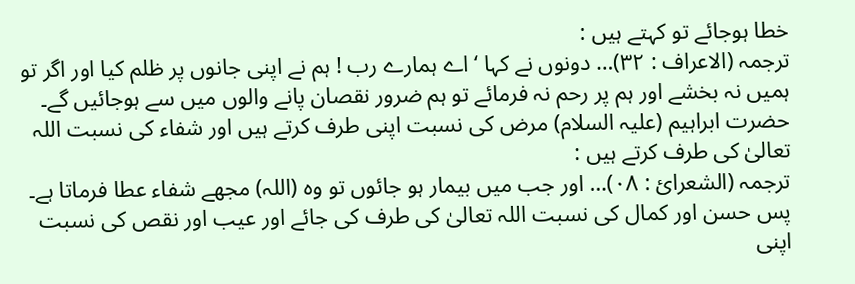خطا ہوجائے تو کہتے ہیں :
ترجمہ (الاعراف : ٣٢)… دونوں نے کہا ‘ اے ہمارے رب ! ہم نے اپنی جانوں پر ظلم کیا اور اگر تو ہمیں نہ بخشے اور ہم پر رحم نہ فرمائے تو ہم ضرور نقصان پانے والوں میں سے ہوجائیں گے۔
حضرت ابراہیم (علیہ السلام) مرض کی نسبت اپنی طرف کرتے ہیں اور شفاء کی نسبت اللہ تعالیٰ کی طرف کرتے ہیں :
ترجمہ (الشعرائ : ٠٨)… اور جب میں بیمار ہو جائوں تو وہ (اللہ) مجھے شفاء عطا فرماتا ہے۔
پس حسن اور کمال کی نسبت اللہ تعالیٰ کی طرف کی جائے اور عیب اور نقص کی نسبت اپنی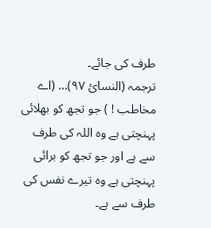طرف کی جائے۔
ترجمہ (النسائ ٩٧)… (اے مخاطب ! ) جو تجھ کو بھلائی پہنچتی ہے وہ اللہ کی طرف سے ہے اور جو تجھ کو برائی پہنچتی ہے وہ تیرے نفس کی طرف سے ہے۔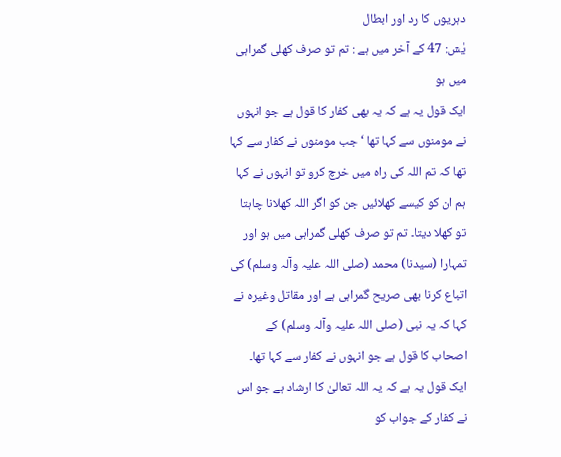دہریوں کا رد اور ابطال
یٰسٓ: 47 کے آخر میں ہے : تم تو صرف کھلی گمراہی میں ہو
ایک قول یہ ہے کہ یہ بھی کفار کا قول ہے جو انہوں نے مومنوں سے کہا تھا ‘ جب مومنوں نے کفار سے کہا تھا کہ تم اللہ کی راہ میں خرچ کرو تو انہوں نے کہا ہم ان کو کیسے کھلائیں جن کو اگر اللہ کھلانا چاہتا تو کھلا دیتا۔ تم تو صرف کھلی گمراہی میں ہو اور تمہارا (سیدنا) محمد (صلی اللہ علیہ وآلہ وسلم) کی اتباع کرنا بھی صریح گمراہی ہے اور مقاتل وغیرہ نے کہا کہ یہ نبی (صلی اللہ علیہ وآلہ وسلم) کے اصحاب کا قول ہے جو انہوں نے کفار سے کہا تھا۔ ایک قول یہ ہے کہ یہ اللہ تعالیٰ کا ارشاد ہے جو اس نے کفار کے جواب کو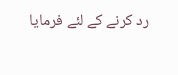رد کرنے کے لئے فرمایا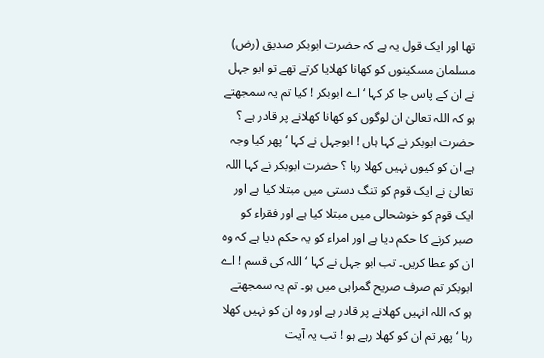تھا اور ایک قول یہ ہے کہ حضرت ابوبکر صدیق (رض) مسلمان مسکینوں کو کھانا کھلایا کرتے تھے تو ابو جہل نے ان کے پاس جا کر کہا ‘ اے ابوبکر ! کیا تم یہ سمجھتے ہو کہ اللہ تعالیٰ ان لوگوں کو کھانا کھلانے پر قادر ہے ؟ حضرت ابوبکر نے کہا ہاں ! ابوجہل نے کہا ‘ پھر کیا وجہ ہے ان کو کیوں نہیں کھلا رہا ؟ حضرت ابوبکر نے کہا اللہ تعالیٰ نے ایک قوم کو تنگ دستی میں مبتلا کیا ہے اور ایک قوم کو خوشحالی میں مبتلا کیا ہے اور فقراء کو صبر کرنے کا حکم دیا ہے اور امراء کو یہ حکم دیا ہے کہ وہ ان کو عطا کریں۔ تب ابو جہل نے کہا ‘ اللہ کی قسم ! اے ابوبکر تم صرف صریح گمراہی میں ہو۔ تم یہ سمجھتے ہو کہ اللہ انہیں کھلانے پر قادر ہے اور وہ ان کو نہیں کھلا رہا ‘ پھر تم ان کو کھلا رہے ہو ! تب یہ آیت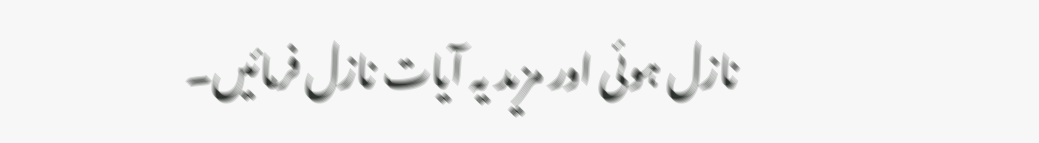نازل ہوئی اور مزید یہ آیات نازل فرمائیں۔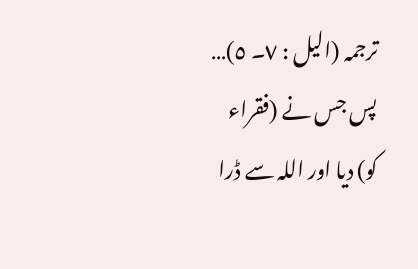ترجمہ (الیل : ٧۔ ٥)… پس جس نے (فقراء کو) دیا اور اللہ سے ڈرا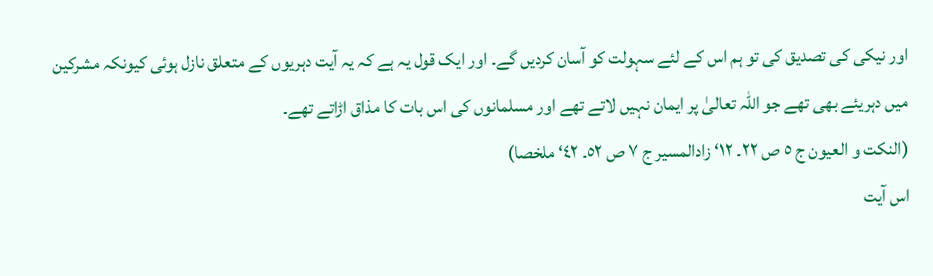اور نیکی کی تصدیق کی تو ہم اس کے لئے سہولت کو آسان کردیں گے۔ اور ایک قول یہ ہے کہ یہ آیت دہریوں کے متعلق نازل ہوئی کیونکہ مشرکین میں دہریئے بھی تھے جو اللہ تعالیٰ پر ایمان نہیں لاتے تھے اور مسلمانوں کی اس بات کا مذاق اڑاتے تھے۔
(النکت و العیون ج ٥ ص ٢٢۔ ١٢‘ زادالمسیر ج ٧ ص ٥٢۔ ٤٢‘ ملخصا)
اس آیت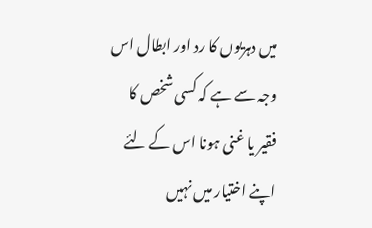میں دہریوں کا رد اور ابطال اس وجہ سے ہے کہ کسی شخص کا فقیر یا غنی ہونا اس کے لئے اپنے اختیار میں نہیں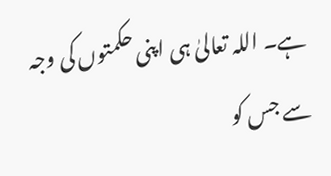ہے۔ اللہ تعالیٰ ہی اپنی حکمتوں کی وجہ سے جس کو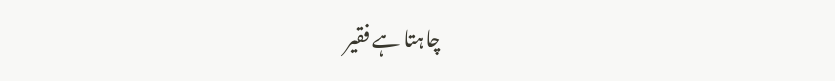چاہتا ہے فقیر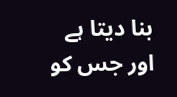بنا دیتا ہے اور جس کو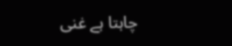چاہتا ہے غنی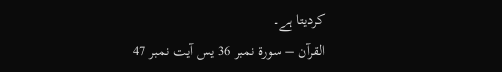کردیتا ہے۔
القرآن – سورۃ نمبر 36 يس آیت نمبر 47